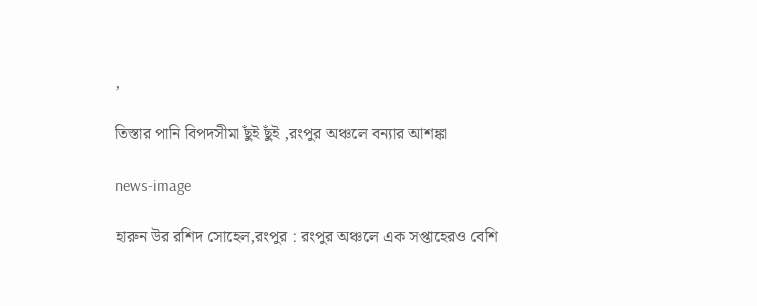,

তিস্তার পানি বিপদসীমা ছুঁই ছুঁই ,রংপুর অঞ্চলে বন্যার আশঙ্কা

news-image

হারুন উর রশিদ সোহেল,রংপুর : রংপুর অঞ্চলে এক সপ্তাহেরও বেশি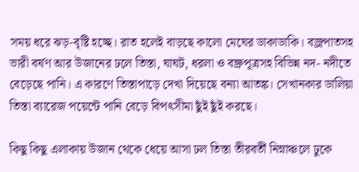সময় ধরে ঝড়-বৃষ্টি হচ্ছে। রাত হলেই বাড়ছে কালো মেঘের ডাকাডাকি। বজ্রপাতসহ ভারী বর্ষণ আর উজানের ঢলে তিস্তা, ঘাঘট, ধরলা ও বক্ষ্রপূত্রসহ বিভিন্ন নদ- নদীতে বেড়েছে পানি। এ কারণে তিস্তাপাড়ে দেখা দিয়েছে বন্যা আতঙ্ক। সেখানকার ডালিয়া তিস্তা ব্যারেজ পয়েন্টে পানি বেড়ে বিপৎসীমা ছুঁই ছুঁই করছে।

কিছু কিছু এলাকায় উজান থেকে ধেয়ে আসা ঢল তিস্তা তীরবর্তী নিম্নাঞ্চলে ঢুকে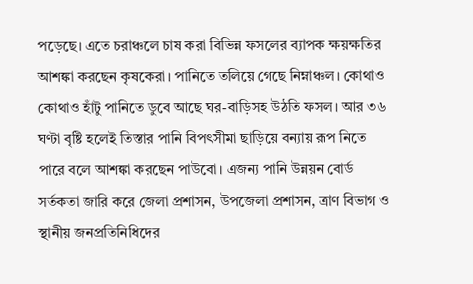পড়েছে। এতে চরাঞ্চলে চাষ করা বিভিন্ন ফসলের ব্যাপক ক্ষয়ক্ষতির আশঙ্কা করছেন কৃষকেরা। পানিতে তলিয়ে গেছে নিম্নাঞ্চল। কোথাও কোথাও হাঁটু পানিতে ডুবে আছে ঘর-বাড়িসহ উঠতি ফসল। আর ৩৬ ঘণ্টা বৃষ্টি হলেই তিস্তার পানি বিপৎসীমা ছাড়িয়ে বন্যায় রূপ নিতে পারে বলে আশঙ্কা করছেন পাউবো। এজন্য পানি উন্নয়ন বোর্ড সর্তকতা জারি করে জেলা প্রশাসন, উপজেলা প্রশাসন, ত্রাণ বিভাগ ও স্থানীয় জনপ্রতিনিধিদের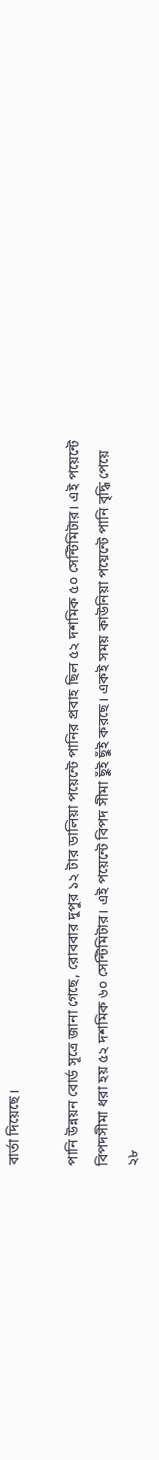বার্তা দিয়েছে।

পানি উন্নয়ন বোর্ড সূত্রে জানা গেছে, রোববার দুপুর ১২ টার ডালিয়া পয়েন্টে পানির প্রবাহ ছিল ৫২ দশমিক ৫০ সেন্টিমিটার। এই পয়েন্টে বিপদসীমা ধরা হয় ৫২ দশমিক ৬০ সেন্টিমিটার। এই পয়েন্টে বিপদ সীমা ছুঁই ছুঁই করছে। একই সময় কাউনিয়া পয়েন্টে পানি বৃদ্ধি পেয়ে ২৮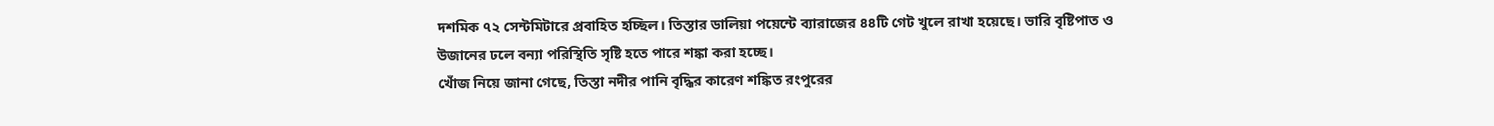দশমিক ৭২ সেন্টমিটারে প্রবাহিত হচ্ছিল। তিস্তার ডালিয়া পয়েন্টে ব্যারাজের ৪৪টি গেট খুলে রাখা হয়েছে। ভারি বৃষ্টিপাত ও উজানের ঢলে বন্যা পরিস্থিতি সৃষ্টি হতে পারে শঙ্কা করা হচ্ছে।
খোঁজ নিয়ে জানা গেছে, তিস্তা নদীর পানি বৃদ্ধির কারেণ শঙ্কিত রংপুরের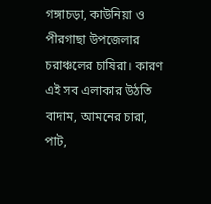গঙ্গাচড়া, কাউনিয়া ও পীরগাছা উপজেলার চরাঞ্চলের চাষিরা। কারণ এই সব এলাকার উঠতি বাদাম, আমনের চারা, পাট,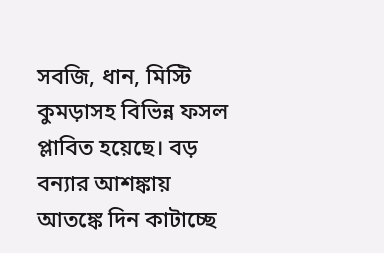সবজি, ধান, মিস্টি কুমড়াসহ বিভিন্ন ফসল প্লাবিত হয়েছে। বড় বন্যার আশঙ্কায় আতঙ্কে দিন কাটাচ্ছে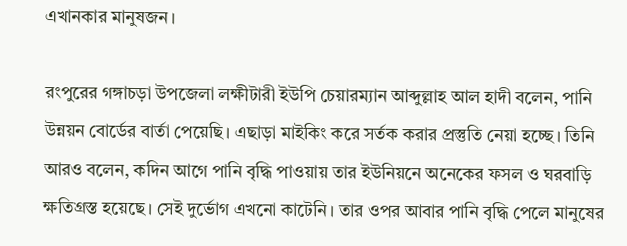এখানকার মানুষজন।

রংপুরের গঙ্গাচড়া উপজেলা লক্ষীটারী ইউপি চেয়ারম্যান আব্দুল্লাহ আল হাদী বলেন, পানি উন্নয়ন বোর্ডের বার্তা পেয়েছি। এছাড়া মাইকিং করে সর্তক করার প্রস্তুতি নেয়া হচ্ছে। তিনি আরও বলেন, কদিন আগে পানি বৃদ্ধি পাওয়ায় তার ইউনিয়নে অনেকের ফসল ও ঘরবাড়ি ক্ষতিগ্রস্ত হয়েছে। সেই দুর্ভোগ এখনো কাটেনি। তার ওপর আবার পানি বৃদ্ধি পেলে মানুষের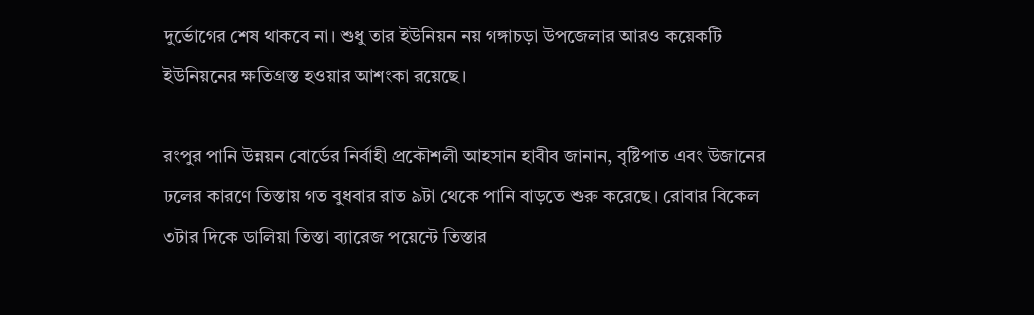দুর্ভোগের শেষ থাকবে না। শুধু তার ইউনিয়ন নয় গঙ্গাচড়া উপজেলার আরও কয়েকটি ইউনিয়নের ক্ষতিগ্রস্ত হওয়ার আশংকা রয়েছে।

রংপুর পানি উন্নয়ন বোর্ডের নির্বাহী প্রকৌশলী আহসান হাবীব জানান, বৃষ্টিপাত এবং উজানের ঢলের কারণে তিস্তায় গত বুধবার রাত ৯টা থেকে পানি বাড়তে শুরু করেছে। রোবার বিকেল ৩টার দিকে ডালিয়া তিস্তা ব্যারেজ পয়েন্টে তিস্তার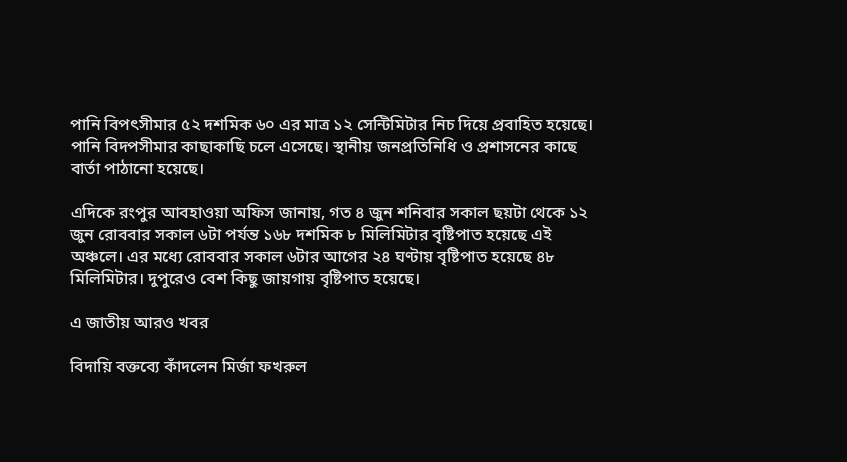পানি বিপৎসীমার ৫২ দশমিক ৬০ এর মাত্র ১২ সেন্টিমিটার নিচ দিয়ে প্রবাহিত হয়েছে। পানি বিদপসীমার কাছাকাছি চলে এসেছে। স্থানীয় জনপ্রতিনিধি ও প্রশাসনের কাছে বার্তা পাঠানো হয়েছে।

এদিকে রংপুর আবহাওয়া অফিস জানায়, গত ৪ জুন শনিবার সকাল ছয়টা থেকে ১২ জুন রোববার সকাল ৬টা পর্যন্ত ১৬৮ দশমিক ৮ মিলিমিটার বৃষ্টিপাত হয়েছে এই অঞ্চলে। এর মধ্যে রোববার সকাল ৬টার আগের ২৪ ঘণ্টায় বৃষ্টিপাত হয়েছে ৪৮ মিলিমিটার। দুপুরেও বেশ কিছু জায়গায় বৃষ্টিপাত হয়েছে।

এ জাতীয় আরও খবর

বিদায়ি বক্তব্যে কাঁদলেন মির্জা ফখরুল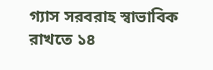গ্যাস সরবরাহ স্বাভাবিক রাখতে ১৪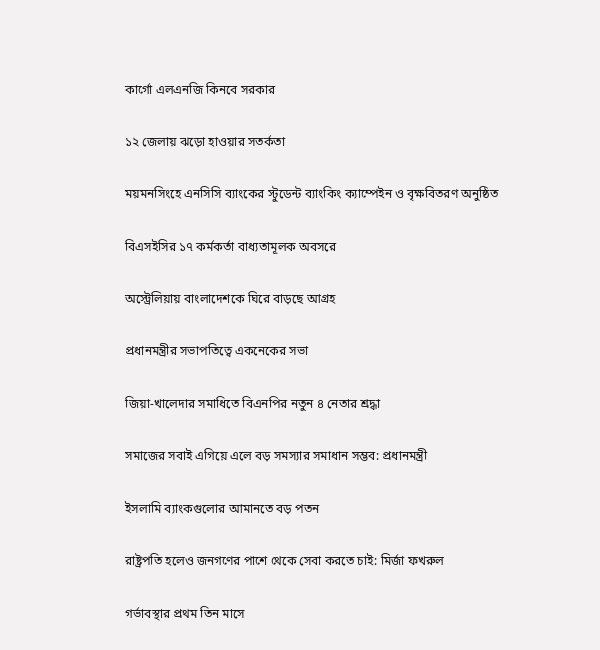কার্গো এলএনজি কিনবে সরকার

১২ জেলায় ঝড়ো হাওয়ার সতর্কতা

ময়মনসিংহে এনসিসি ব্যাংকের স্টুডেন্ট ব্যাংকিং ক্যাম্পেইন ও বৃক্ষবিতরণ অনুষ্ঠিত

বিএসইসির ১৭ কর্মকর্তা বাধ্যতামূলক অবসরে

অস্ট্রেলিয়ায় বাংলাদেশকে ঘিরে বাড়ছে আগ্রহ

প্রধানমন্ত্রীর সভাপতিত্বে একনেকের সভা

জিয়া-খালেদার সমাধিতে বিএনপির নতুন ৪ নেতার শ্রদ্ধা

সমাজের সবাই এগিয়ে এলে বড় সমস্যার সমাধান সম্ভব: প্রধানমন্ত্রী

ইসলামি ব্যাংকগুলোর আমানতে বড় পতন

রাষ্ট্রপতি হলেও জনগণের পাশে থেকে সেবা করতে চাই: মির্জা ফখরুল

গর্ভাবস্থার প্রথম তিন মাসে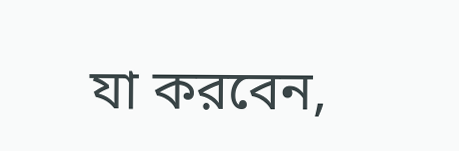যা করবেন,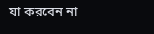যা করবেন না